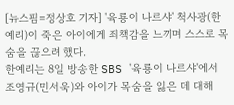[뉴스핌=정상호 기자] '육룡이 나르샤' 척사광(한예리)이 죽은 아이에게 죄책감을 느끼며 스스로 목숨을 끊으려 했다.
한예리는 8일 방송한 SBS '육룡이 나르샤'에서 조영규(민서욱)와 아이가 목숨을 잃은 데 대해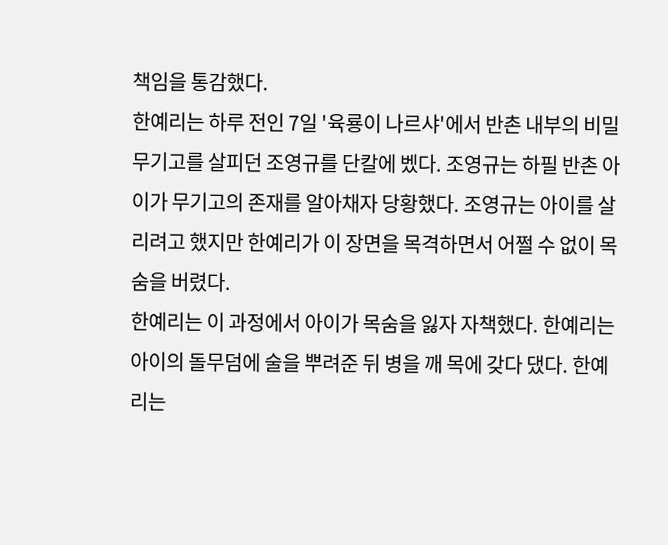책임을 통감했다.
한예리는 하루 전인 7일 '육룡이 나르샤'에서 반촌 내부의 비밀 무기고를 살피던 조영규를 단칼에 벴다. 조영규는 하필 반촌 아이가 무기고의 존재를 알아채자 당황했다. 조영규는 아이를 살리려고 했지만 한예리가 이 장면을 목격하면서 어쩔 수 없이 목숨을 버렸다.
한예리는 이 과정에서 아이가 목숨을 잃자 자책했다. 한예리는 아이의 돌무덤에 술을 뿌려준 뒤 병을 깨 목에 갖다 댔다. 한예리는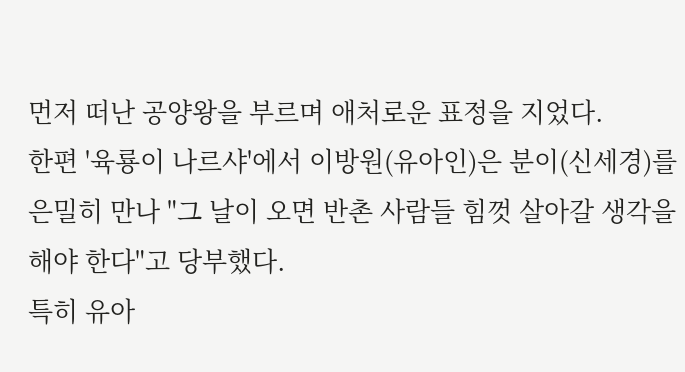먼저 떠난 공양왕을 부르며 애처로운 표정을 지었다.
한편 '육룡이 나르샤'에서 이방원(유아인)은 분이(신세경)를 은밀히 만나 "그 날이 오면 반촌 사람들 힘껏 살아갈 생각을 해야 한다"고 당부했다.
특히 유아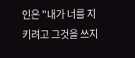인은 "내가 너를 지키려고 그것을 쓰지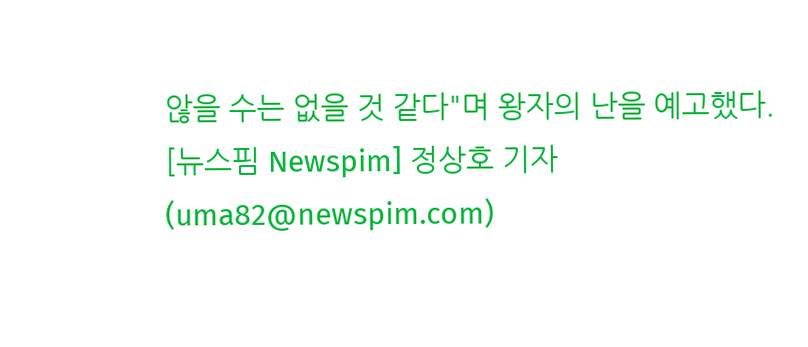않을 수는 없을 것 같다"며 왕자의 난을 예고했다.
[뉴스핌 Newspim] 정상호 기자 (uma82@newspim.com)